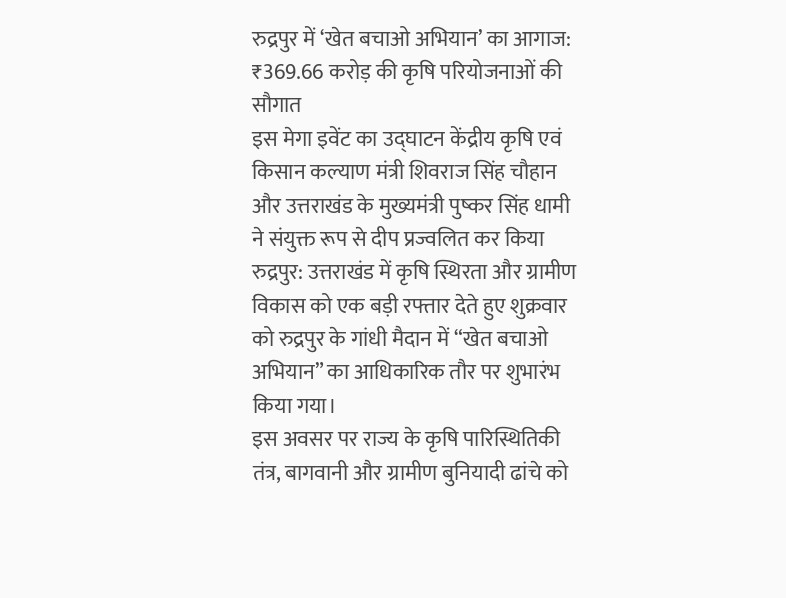रुद्रपुर में ‘खेत बचाओ अभियान’ का आगाज: ₹369.66 करोड़ की कृषि परियोजनाओं की सौगात
इस मेगा इवेंट का उद्घाटन केंद्रीय कृषि एवं किसान कल्याण मंत्री शिवराज सिंह चौहान और उत्तराखंड के मुख्यमंत्री पुष्कर सिंह धामी ने संयुक्त रूप से दीप प्रज्वलित कर किया
रुद्रपुर: उत्तराखंड में कृषि स्थिरता और ग्रामीण विकास को एक बड़ी रफ्तार देते हुए शुक्रवार को रुद्रपुर के गांधी मैदान में “खेत बचाओ अभियान” का आधिकारिक तौर पर शुभारंभ किया गया।
इस अवसर पर राज्य के कृषि पारिस्थितिकी तंत्र, बागवानी और ग्रामीण बुनियादी ढांचे को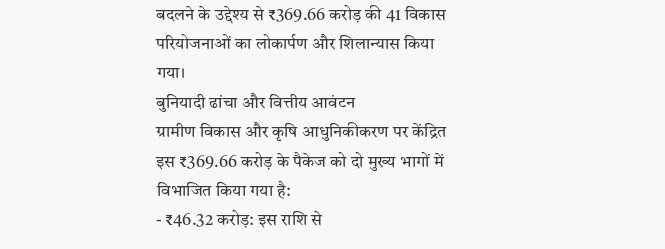बदलने के उद्देश्य से ₹369.66 करोड़ की 41 विकास परियोजनाओं का लोकार्पण और शिलान्यास किया गया।
बुनियादी ढांचा और वित्तीय आवंटन
ग्रामीण विकास और कृषि आधुनिकीकरण पर केंद्रित इस ₹369.66 करोड़ के पैकेज को दो मुख्य भागों में विभाजित किया गया है:
- ₹46.32 करोड़: इस राशि से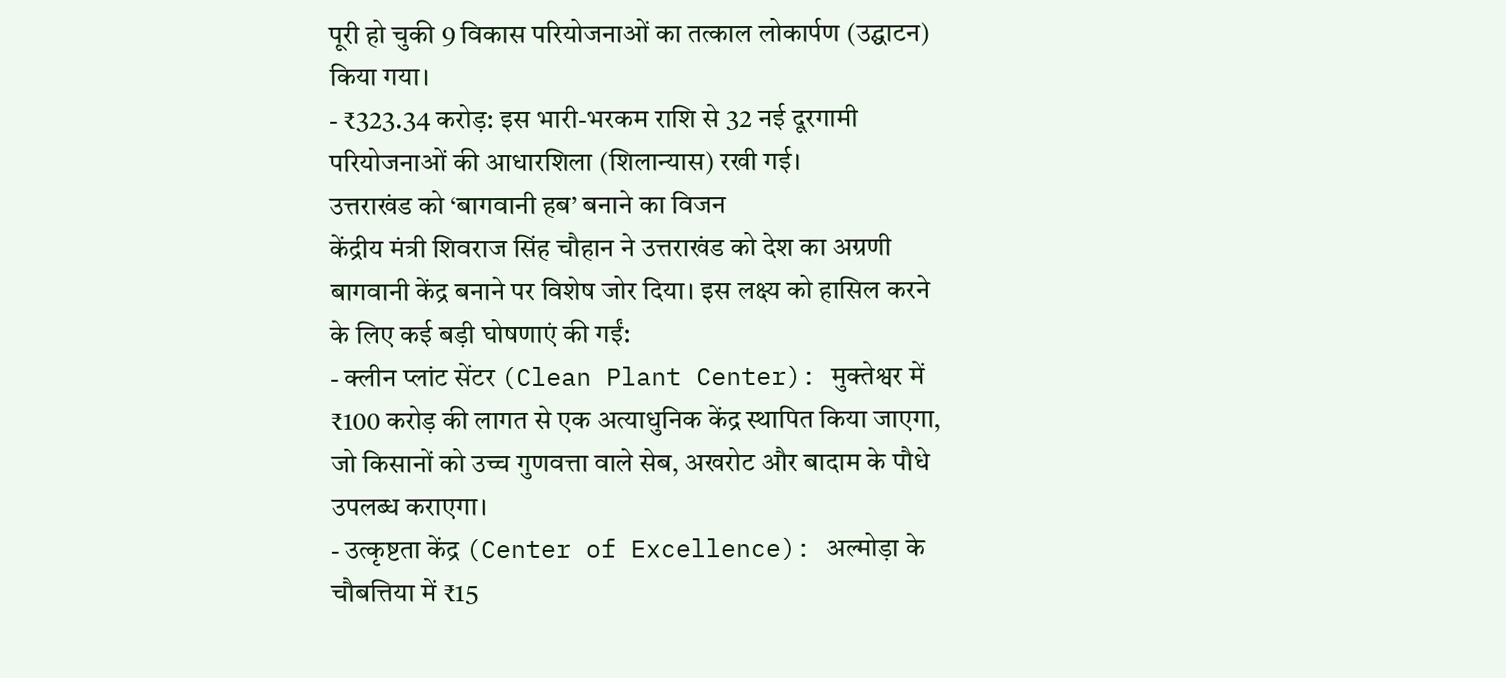पूरी हो चुकी 9 विकास परियोजनाओं का तत्काल लोकार्पण (उद्घाटन) किया गया।
- ₹323.34 करोड़: इस भारी-भरकम राशि से 32 नई दूरगामी परियोजनाओं की आधारशिला (शिलान्यास) रखी गई।
उत्तराखंड को ‘बागवानी हब’ बनाने का विजन
केंद्रीय मंत्री शिवराज सिंह चौहान ने उत्तराखंड को देश का अग्रणी बागवानी केंद्र बनाने पर विशेष जोर दिया। इस लक्ष्य को हासिल करने के लिए कई बड़ी घोषणाएं की गईं:
- क्लीन प्लांट सेंटर (Clean Plant Center): मुक्तेश्वर में ₹100 करोड़ की लागत से एक अत्याधुनिक केंद्र स्थापित किया जाएगा, जो किसानों को उच्च गुणवत्ता वाले सेब, अखरोट और बादाम के पौधे उपलब्ध कराएगा।
- उत्कृष्टता केंद्र (Center of Excellence): अल्मोड़ा के चौबत्तिया में ₹15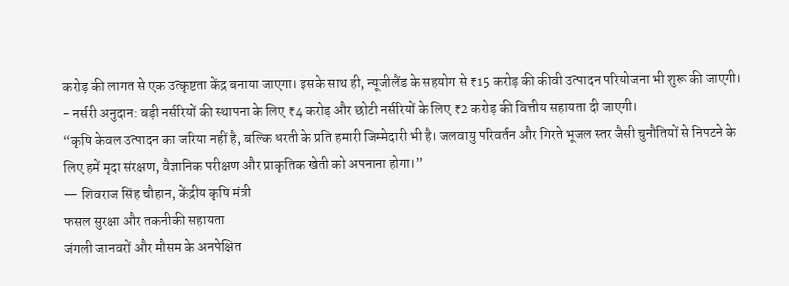करोड़ की लागत से एक उत्कृष्टता केंद्र बनाया जाएगा। इसके साथ ही, न्यूजीलैंड के सहयोग से ₹15 करोड़ की कीवी उत्पादन परियोजना भी शुरू की जाएगी।
- नर्सरी अनुदान: बड़ी नर्सरियों की स्थापना के लिए ₹4 करोड़ और छोटी नर्सरियों के लिए ₹2 करोड़ की वित्तीय सहायता दी जाएगी।
“कृषि केवल उत्पादन का जरिया नहीं है, बल्कि धरती के प्रति हमारी जिम्मेदारी भी है। जलवायु परिवर्तन और गिरते भूजल स्तर जैसी चुनौतियों से निपटने के लिए हमें मृदा संरक्षण, वैज्ञानिक परीक्षण और प्राकृतिक खेती को अपनाना होगा।”
— शिवराज सिंह चौहान, केंद्रीय कृषि मंत्री
फसल सुरक्षा और तकनीकी सहायता
जंगली जानवरों और मौसम के अनपेक्षित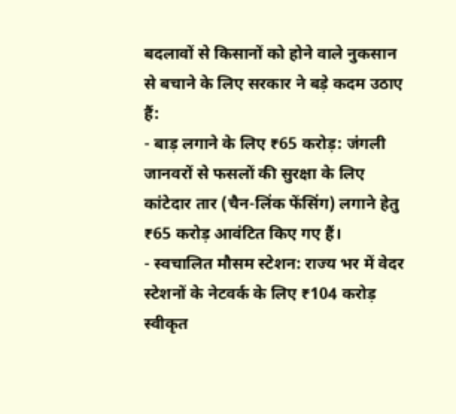बदलावों से किसानों को होने वाले नुकसान से बचाने के लिए सरकार ने बड़े कदम उठाए हैं:
- बाड़ लगाने के लिए ₹65 करोड़: जंगली जानवरों से फसलों की सुरक्षा के लिए कांटेदार तार (चैन-लिंक फेंसिंग) लगाने हेतु ₹65 करोड़ आवंटित किए गए हैं।
- स्वचालित मौसम स्टेशन: राज्य भर में वेदर स्टेशनों के नेटवर्क के लिए ₹104 करोड़ स्वीकृत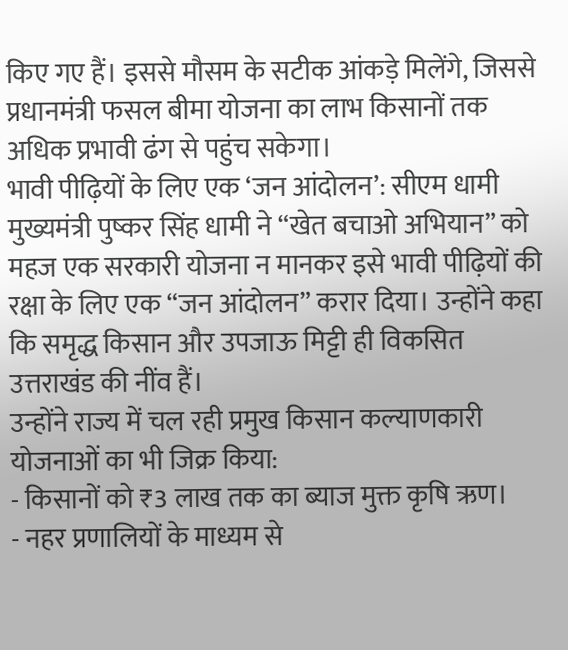किए गए हैं। इससे मौसम के सटीक आंकड़े मिलेंगे, जिससे प्रधानमंत्री फसल बीमा योजना का लाभ किसानों तक अधिक प्रभावी ढंग से पहुंच सकेगा।
भावी पीढ़ियों के लिए एक ‘जन आंदोलन’: सीएम धामी
मुख्यमंत्री पुष्कर सिंह धामी ने “खेत बचाओ अभियान” को महज एक सरकारी योजना न मानकर इसे भावी पीढ़ियों की रक्षा के लिए एक “जन आंदोलन” करार दिया। उन्होंने कहा कि समृद्ध किसान और उपजाऊ मिट्टी ही विकसित उत्तराखंड की नींव हैं।
उन्होंने राज्य में चल रही प्रमुख किसान कल्याणकारी योजनाओं का भी जिक्र किया:
- किसानों को ₹3 लाख तक का ब्याज मुक्त कृषि ऋण।
- नहर प्रणालियों के माध्यम से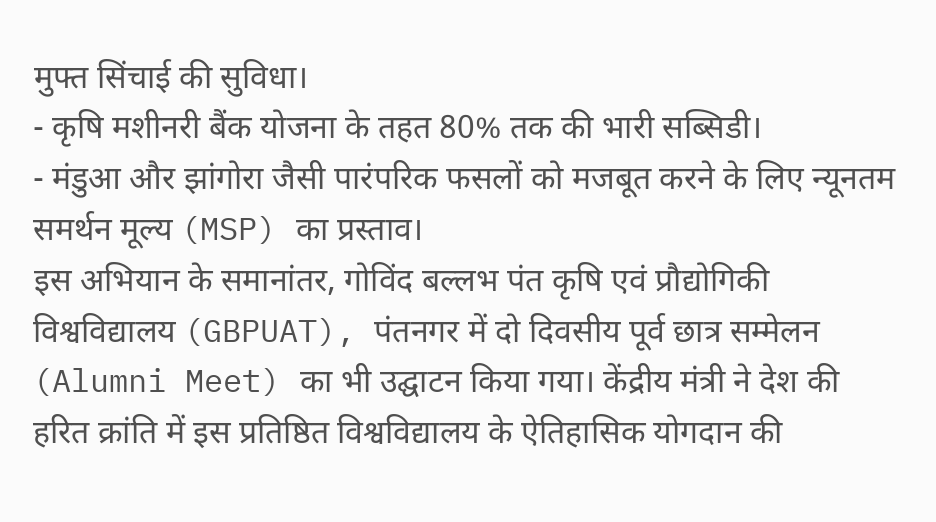मुफ्त सिंचाई की सुविधा।
- कृषि मशीनरी बैंक योजना के तहत 80% तक की भारी सब्सिडी।
- मंडुआ और झांगोरा जैसी पारंपरिक फसलों को मजबूत करने के लिए न्यूनतम समर्थन मूल्य (MSP) का प्रस्ताव।
इस अभियान के समानांतर, गोविंद बल्लभ पंत कृषि एवं प्रौद्योगिकी विश्वविद्यालय (GBPUAT), पंतनगर में दो दिवसीय पूर्व छात्र सम्मेलन (Alumni Meet) का भी उद्घाटन किया गया। केंद्रीय मंत्री ने देश की हरित क्रांति में इस प्रतिष्ठित विश्वविद्यालय के ऐतिहासिक योगदान की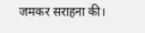जमकर सराहना की।